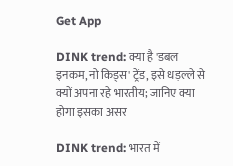Get App

DINK trend: क्या है 'डबल इनकम, नो किड्स' ट्रेंड, इसे धड़ल्ले से क्यों अपना रहे भारतीय; जानिए क्या होगा इसका असर

DINK trend: भारत में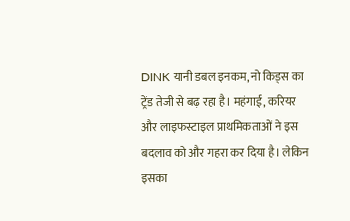DINK यानी डबल इनकम, नो किड्स का ट्रेंड तेजी से बढ़ रहा है। महंगाई, करियर और लाइफस्टाइल प्राथमिकताओं ने इस बदलाव को और गहरा कर दिया है। लेकिन इसका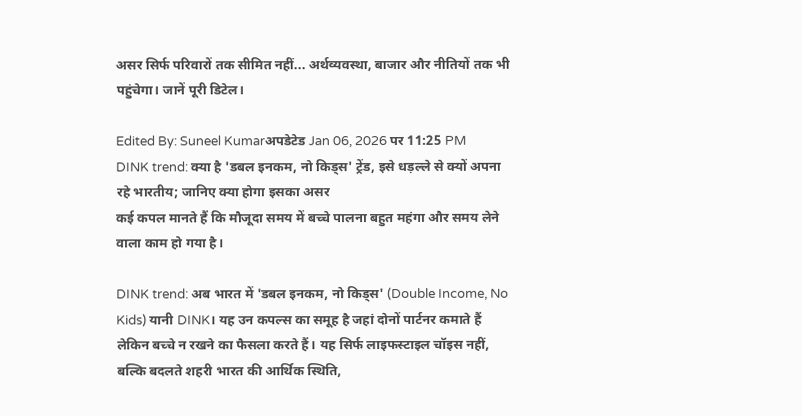असर सिर्फ परिवारों तक सीमित नहीं... अर्थव्यवस्था, बाजार और नीतियों तक भी पहुंचेगा। जानें पूरी डिटेल।

Edited By: Suneel Kumarअपडेटेड Jan 06, 2026 पर 11:25 PM
DINK trend: क्या है 'डबल इनकम, नो किड्स' ट्रेंड, इसे धड़ल्ले से क्यों अपना रहे भारतीय; जानिए क्या होगा इसका असर
कई कपल मानते हैं कि मौजूदा समय में बच्चे पालना बहुत महंगा और समय लेने वाला काम हो गया है।

DINK trend: अब भारत में 'डबल इनकम, नो किड्स' (Double Income, No Kids) यानी DINK। यह उन कपल्स का समूह है जहां दोनों पार्टनर कमाते हैं लेकिन बच्चे न रखने का फैसला करते हैं। यह सिर्फ लाइफस्टाइल चॉइस नहीं, बल्कि बदलते शहरी भारत की आर्थिक स्थिति,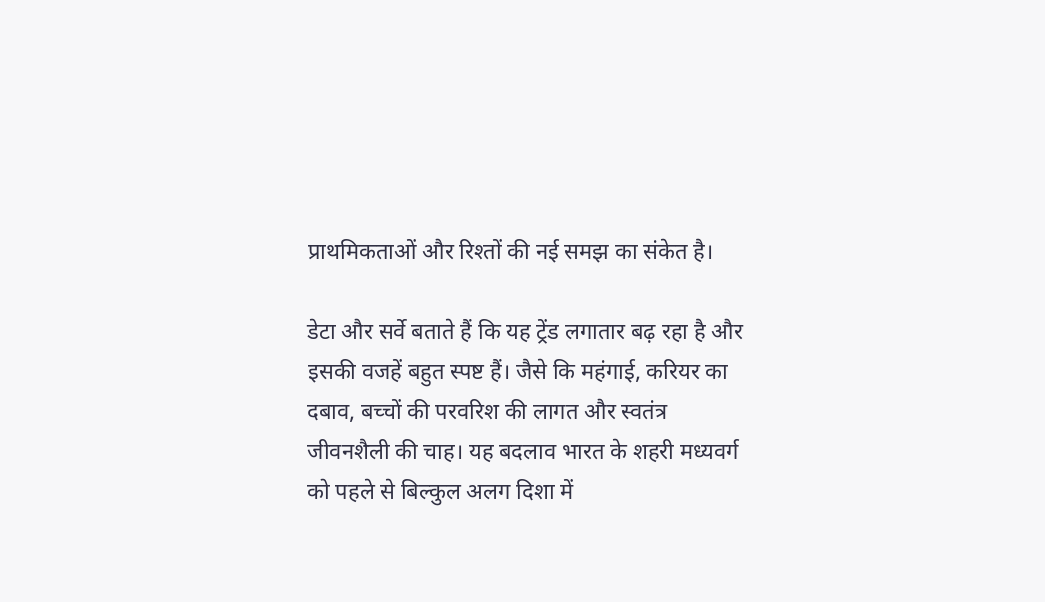प्राथमिकताओं और रिश्तों की नई समझ का संकेत है।

डेटा और सर्वे बताते हैं कि यह ट्रेंड लगातार बढ़ रहा है और इसकी वजहें बहुत स्पष्ट हैं। जैसे कि महंगाई, करियर का दबाव, बच्चों की परवरिश की लागत और स्वतंत्र जीवनशैली की चाह। यह बदलाव भारत के शहरी मध्यवर्ग को पहले से बिल्कुल अलग दिशा में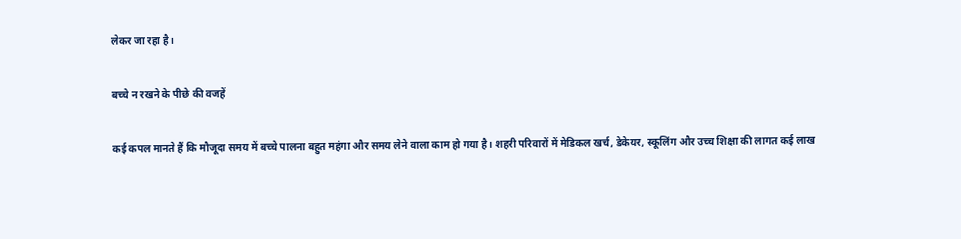लेकर जा रहा है।

बच्चे न रखने के पीछे की वजहें

कई कपल मानते हैं कि मौजूदा समय में बच्चे पालना बहुत महंगा और समय लेने वाला काम हो गया है। शहरी परिवारों में मेडिकल खर्च, डेकेयर, स्कूलिंग और उच्च शिक्षा की लागत कई लाख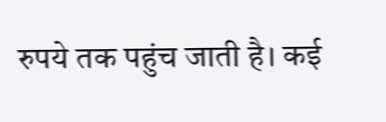रुपये तक पहुंच जाती है। कई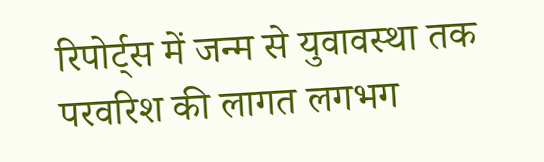रिपोर्ट्स में जन्म से युवावस्था तक परवरिश की लागत लगभग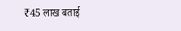₹45 लाख बताई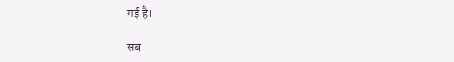गई है।

सब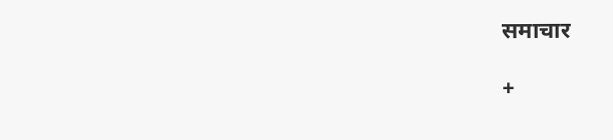समाचार

+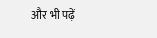और भी पढ़ें